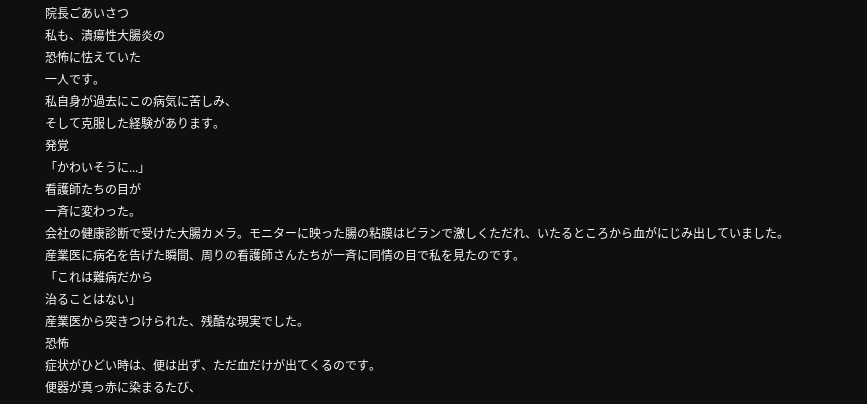院長ごあいさつ
私も、潰瘍性大腸炎の
恐怖に怯えていた
一人です。
私自身が過去にこの病気に苦しみ、
そして克服した経験があります。
発覚
「かわいそうに...」
看護師たちの目が
一斉に変わった。
会社の健康診断で受けた大腸カメラ。モニターに映った腸の粘膜はビランで激しくただれ、いたるところから血がにじみ出していました。
産業医に病名を告げた瞬間、周りの看護師さんたちが一斉に同情の目で私を見たのです。
「これは難病だから
治ることはない」
産業医から突きつけられた、残酷な現実でした。
恐怖
症状がひどい時は、便は出ず、ただ血だけが出てくるのです。
便器が真っ赤に染まるたび、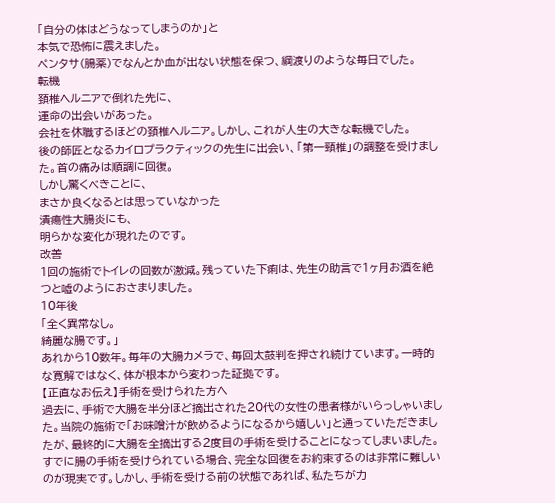「自分の体はどうなってしまうのか」と
本気で恐怖に震えました。
ペンタサ(腸薬)でなんとか血が出ない状態を保つ、綱渡りのような毎日でした。
転機
頚椎ヘルニアで倒れた先に、
運命の出会いがあった。
会社を休職するほどの頚椎ヘルニア。しかし、これが人生の大きな転機でした。
後の師匠となるカイロプラクティックの先生に出会い、「第一頸椎」の調整を受けました。首の痛みは順調に回復。
しかし驚くべきことに、
まさか良くなるとは思っていなかった
潰瘍性大腸炎にも、
明らかな変化が現れたのです。
改善
1回の施術でトイレの回数が激減。残っていた下痢は、先生の助言で1ヶ月お酒を絶つと嘘のようにおさまりました。
10年後
「全く異常なし。
綺麗な腸です。」
あれから10数年。毎年の大腸カメラで、毎回太鼓判を押され続けています。一時的な寛解ではなく、体が根本から変わった証拠です。
【正直なお伝え】手術を受けられた方へ
過去に、手術で大腸を半分ほど摘出された20代の女性の患者様がいらっしゃいました。当院の施術で「お味噌汁が飲めるようになるから嬉しい」と通っていただきましたが、最終的に大腸を全摘出する2度目の手術を受けることになってしまいました。
すでに腸の手術を受けられている場合、完全な回復をお約束するのは非常に難しいのが現実です。しかし、手術を受ける前の状態であれば、私たちが力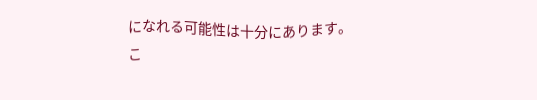になれる可能性は十分にあります。
こ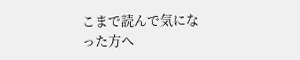こまで読んで気になった方へ